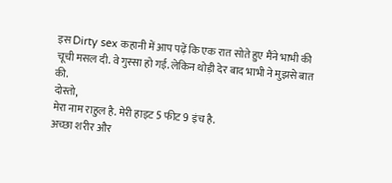इस Dirty sex कहानी में आप पढ़ें कि एक रात सोते हुए मैंने भाभी की चूची मसल दी. वे गुस्सा हो गई. लेकिन थोड़ी देर बाद भाभी ने मुझसे बात की.
दोस्तो,
मेरा नाम राहुल है. मेरी हाइट 5 फीट 9 इंच है.
अच्छा शरीर और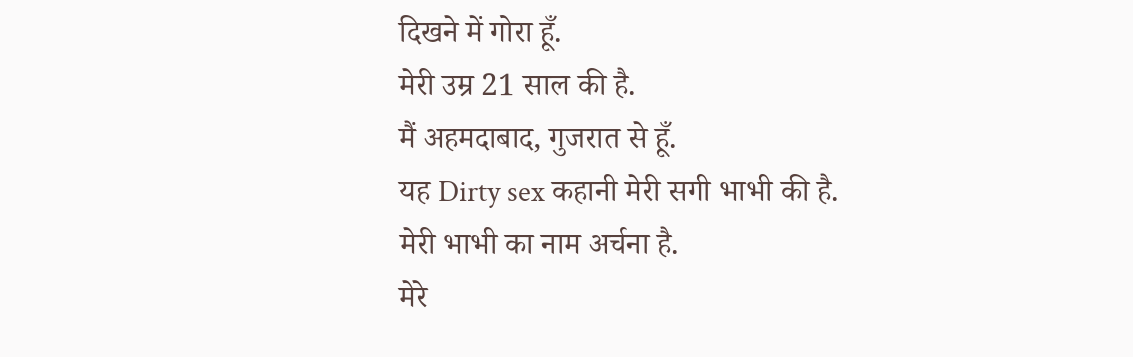दिखने में गोरा हूँ.
मेरी उम्र 21 साल की है.
मैं अहमदाबाद, गुजरात से हूँ.
यह Dirty sex कहानी मेरी सगी भाभी की है.
मेरी भाभी का नाम अर्चना है.
मेरे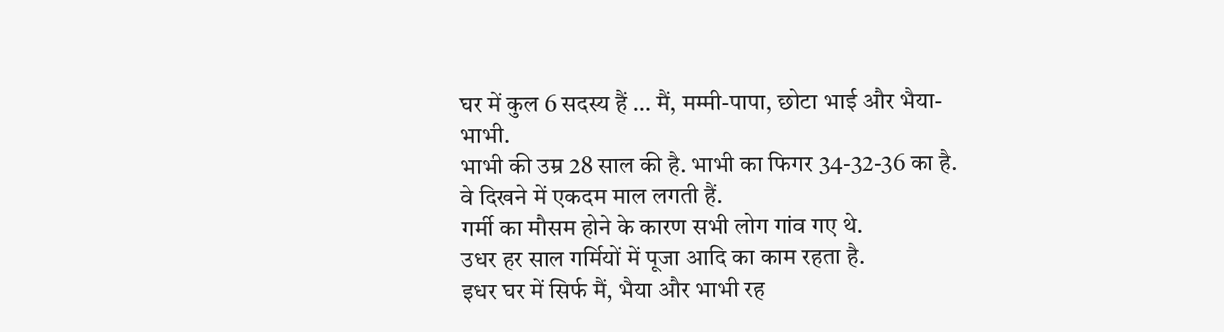घर में कुल 6 सदस्य हैं … मैं, मम्मी-पापा, छोटा भाई और भैया-भाभी.
भाभी की उम्र 28 साल की है. भाभी का फिगर 34-32-36 का है.
वे दिखने में एकदम माल लगती हैं.
गर्मी का मौसम होने के कारण सभी लोग गांव गए थे.
उधर हर साल गर्मियों में पूजा आदि का काम रहता है.
इधर घर में सिर्फ मैं, भैया और भाभी रह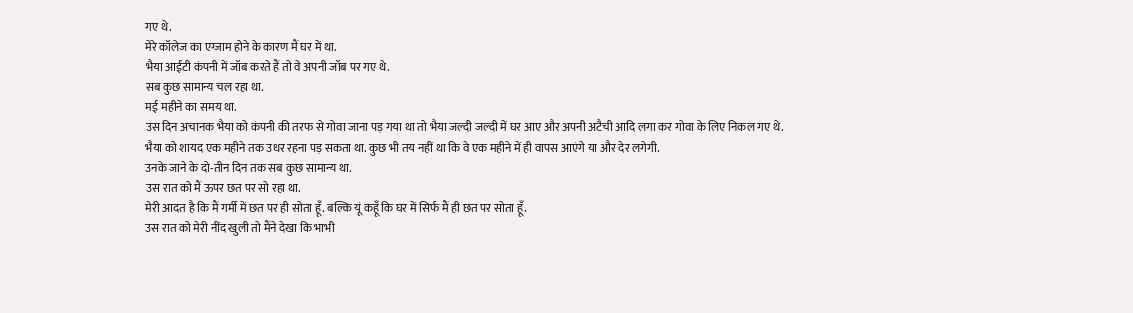गए थे.
मेरे कॉलेज का एग्जाम होने के कारण मैं घर में था.
भैया आईटी कंपनी में जॉब करते हैं तो वे अपनी जॉब पर गए थे.
सब कुछ सामान्य चल रहा था.
मई महीने का समय था.
उस दिन अचानक भैया को कंपनी की तरफ से गोवा जाना पड़ गया था तो भैया जल्दी जल्दी में घर आए और अपनी अटैची आदि लगा कर गोवा के लिए निकल गए थे.
भैया को शायद एक महीने तक उधर रहना पड़ सकता था. कुछ भी तय नहीं था कि वे एक महीने में ही वापस आएंगे या और देर लगेगी.
उनके जाने के दो-तीन दिन तक सब कुछ सामान्य था.
उस रात को मैं ऊपर छत पर सो रहा था.
मेरी आदत है कि मैं गर्मी में छत पर ही सोता हूँ. बल्कि यूं कहूँ कि घर में सिर्फ मैं ही छत पर सोता हूँ.
उस रात को मेरी नींद खुली तो मैंने देखा कि भाभी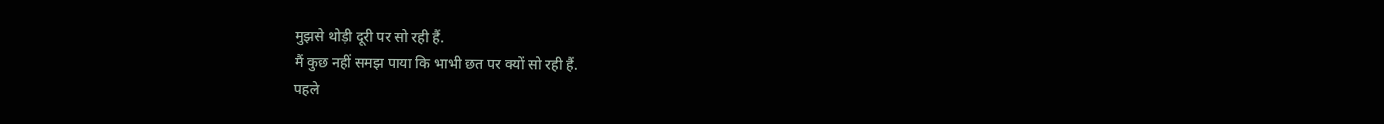मुझसे थोड़ी दूरी पर सो रही हैं.
मैं कुछ नहीं समझ पाया कि भाभी छत पर क्यों सो रही हैं.
पहले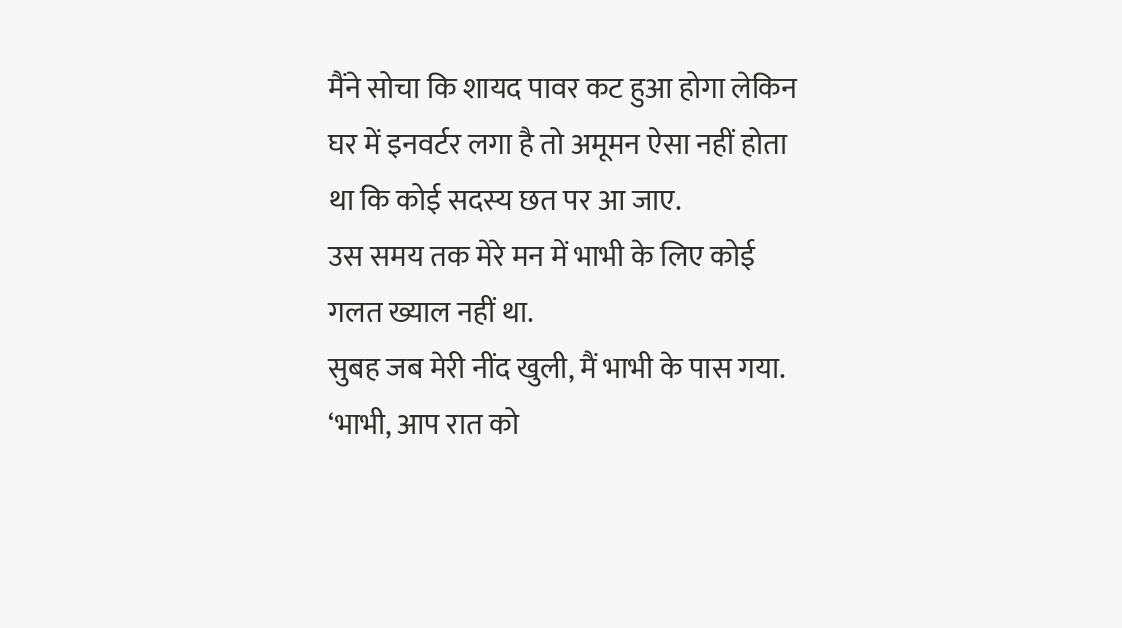मैंने सोचा कि शायद पावर कट हुआ होगा लेकिन घर में इनवर्टर लगा है तो अमूमन ऐसा नहीं होता था कि कोई सदस्य छत पर आ जाए.
उस समय तक मेरे मन में भाभी के लिए कोई गलत ख्याल नहीं था.
सुबह जब मेरी नींद खुली, मैं भाभी के पास गया.
‘भाभी, आप रात को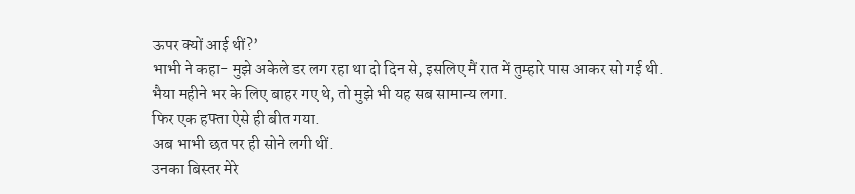ऊपर क्यों आई थीं?’
भाभी ने कहा- मुझे अकेले डर लग रहा था दो दिन से, इसलिए मैं रात में तुम्हारे पास आकर सो गई थी.
भैया महीने भर के लिए बाहर गए थे, तो मुझे भी यह सब सामान्य लगा.
फिर एक हफ्ता ऐसे ही बीत गया.
अब भाभी छत पर ही सोने लगी थीं.
उनका बिस्तर मेरे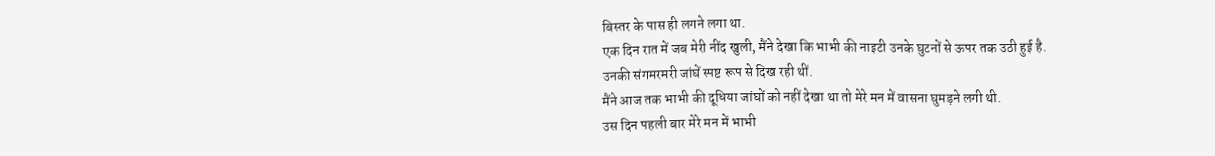बिस्तर के पास ही लगने लगा था.
एक दिन रात में जब मेरी नींद खुली, मैंने देखा कि भाभी की नाइटी उनके घुटनों से ऊपर तक उठी हुई है.
उनकी संगमरमरी जांघें स्पष्ट रूप से दिख रही थीं.
मैंने आज तक भाभी की दूधिया जांघों को नहीं देखा था तो मेरे मन में वासना घुमड़ने लगी थी.
उस दिन पहली बार मेरे मन में भाभी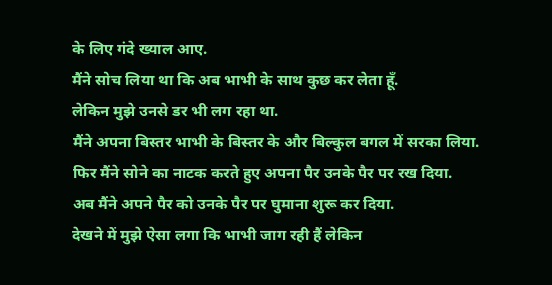के लिए गंदे ख्याल आए.
मैंने सोच लिया था कि अब भाभी के साथ कुछ कर लेता हूँ.
लेकिन मुझे उनसे डर भी लग रहा था.
मैंने अपना बिस्तर भाभी के बिस्तर के और बिल्कुल बगल में सरका लिया.
फिर मैंने सोने का नाटक करते हुए अपना पैर उनके पैर पर रख दिया.
अब मैंने अपने पैर को उनके पैर पर घुमाना शुरू कर दिया.
देखने में मुझे ऐसा लगा कि भाभी जाग रही हैं लेकिन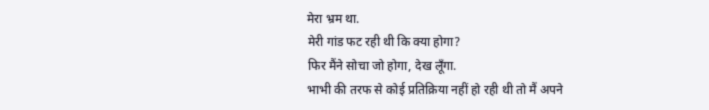मेरा भ्रम था.
मेरी गांड फट रही थी कि क्या होगा?
फिर मैंने सोचा जो होगा, देख लूँगा.
भाभी की तरफ से कोई प्रतिक्रिया नहीं हो रही थी तो मैं अपने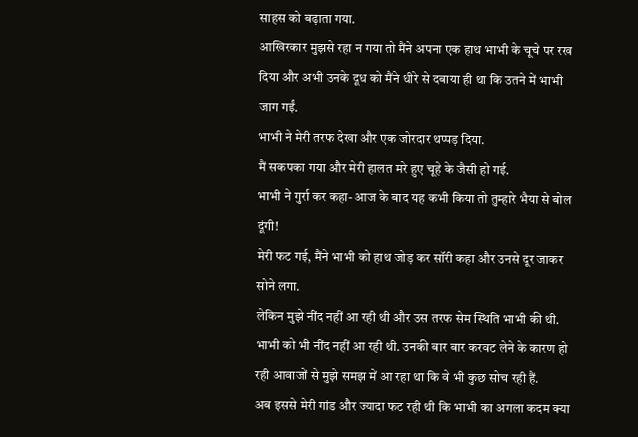साहस को बढ़ाता गया.
आखिरकार मुझसे रहा न गया तो मैंने अपना एक हाथ भाभी के चूचे पर रख दिया और अभी उनके दूध को मैंने धीरे से दबाया ही था कि उतने में भाभी जाग गईं.
भाभी ने मेरी तरफ देखा और एक जोरदार थप्पड़ दिया.
मैं सकपका गया और मेरी हालत मरे हुए चूहे के जैसी हो गई.
भाभी ने गुर्रा कर कहा- आज के बाद यह कभी किया तो तुम्हारे भैया से बोल दूंगी!
मेरी फट गई, मैंने भाभी को हाथ जोड़ कर सॉरी कहा और उनसे दूर जाकर सोने लगा.
लेकिन मुझे नींद नहीं आ रही थी और उस तरफ सेम स्थिति भाभी की थी.
भाभी को भी नींद नहीं आ रही थी. उनकी बार बार करवट लेने के कारण हो रही आवाजों से मुझे समझ में आ रहा था कि वे भी कुछ सोच रही हैं.
अब इससे मेरी गांड और ज्यादा फट रही थी कि भाभी का अगला कदम क्या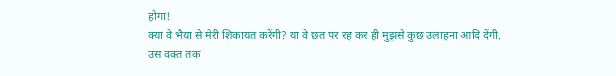होगा!
क्या वे भैया से मेरी शिकायत करेंगी? या वे छत पर रह कर ही मुझसे कुछ उलाहना आदि देंगी.
उस वक्त तक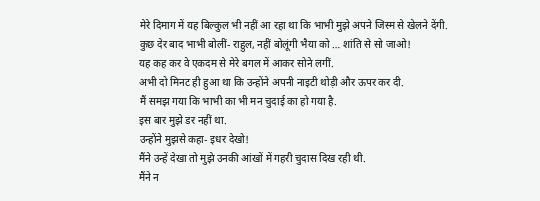मेरे दिमाग में यह बिल्कुल भी नहीं आ रहा था कि भाभी मुझे अपने जिस्म से खेलने देंगी.
कुछ देर बाद भाभी बोलीं- राहुल, नहीं बोलूंगी भैया को … शांति से सो जाओ!
यह कह कर वे एकदम से मेरे बगल में आकर सोने लगीं.
अभी दो मिनट ही हुआ था कि उन्होंने अपनी नाइटी थोड़ी और ऊपर कर दी.
मैं समझ गया कि भाभी का भी मन चुदाई का हो गया है.
इस बार मुझे डर नहीं था.
उन्होंने मुझसे कहा- इधर देखो!
मैंने उन्हें देखा तो मुझे उनकी आंखों में गहरी चुदास दिख रही थी.
मैंने न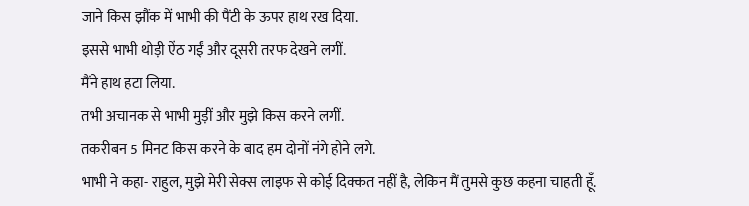जाने किस झौंक में भाभी की पैंटी के ऊपर हाथ रख दिया.
इससे भाभी थोड़ी ऐंठ गईं और दूसरी तरफ देखने लगीं.
मैंने हाथ हटा लिया.
तभी अचानक से भाभी मुड़ीं और मुझे किस करने लगीं.
तकरीबन 5 मिनट किस करने के बाद हम दोनों नंगे होने लगे.
भाभी ने कहा- राहुल, मुझे मेरी सेक्स लाइफ से कोई दिक्कत नहीं है, लेकिन मैं तुमसे कुछ कहना चाहती हूँ.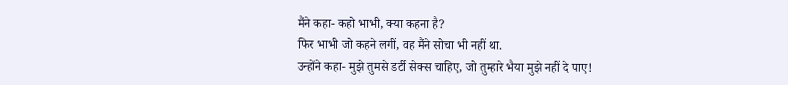मैंने कहा- कहो भाभी, क्या कहना है?
फिर भाभी जो कहने लगीं, वह मैंने सोचा भी नहीं था.
उन्होंने कहा- मुझे तुमसे डर्टी सेक्स चाहिए, जो तुम्हारे भैया मुझे नहीं दे पाए!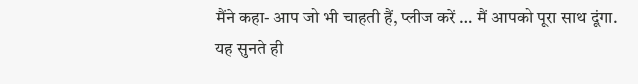मैंने कहा- आप जो भी चाहती हैं, प्लीज करें … मैं आपको पूरा साथ दूंगा.
यह सुनते ही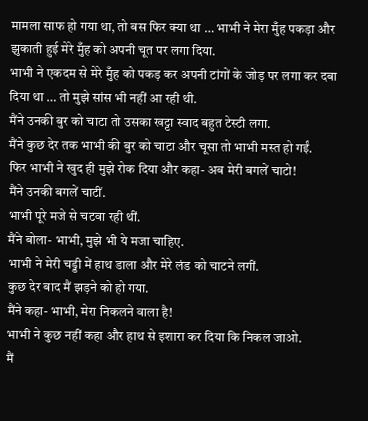मामला साफ हो गया था, तो बस फिर क्या था … भाभी ने मेरा मुँह पकड़ा और झुकाती हुई मेरे मुँह को अपनी चूत पर लगा दिया.
भाभी ने एकदम से मेरे मुँह को पकड़ कर अपनी टांगों के जोड़ पर लगा कर दबा दिया था … तो मुझे सांस भी नहीं आ रही थी.
मैंने उनकी बुर को चाटा तो उसका खट्टा स्वाद बहुत टेस्टी लगा.
मैंने कुछ देर तक भाभी की बुर को चाटा और चूसा तो भाभी मस्त हो गईं.
फिर भाभी ने खुद ही मुझे रोक दिया और कहा- अब मेरी बगलें चाटो!
मैंने उनकी बगलें चाटीं.
भाभी पूरे मजे से चटवा रही थीं.
मैंने बोला- भाभी, मुझे भी ये मजा चाहिए.
भाभी ने मेरी चड्डी में हाथ डाला और मेरे लंड को चाटने लगीं.
कुछ देर बाद मैं झड़ने को हो गया.
मैंने कहा- भाभी, मेरा निकलने वाला है!
भाभी ने कुछ नहीं कहा और हाथ से इशारा कर दिया कि निकल जाओ.
मैं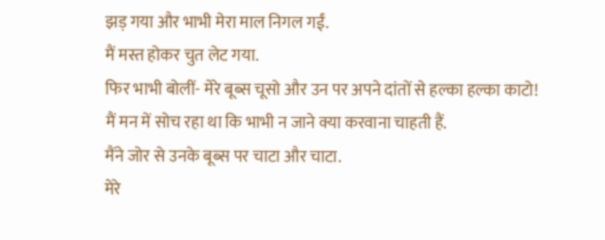झड़ गया और भाभी मेरा माल निगल गईं.
मैं मस्त होकर चुत लेट गया.
फिर भाभी बोलीं- मेरे बूब्स चूसो और उन पर अपने दांतों से हल्का हल्का काटो!
मैं मन में सोच रहा था कि भाभी न जाने क्या करवाना चाहती हैं.
मैंने जोर से उनके बूब्स पर चाटा और चाटा.
मेरे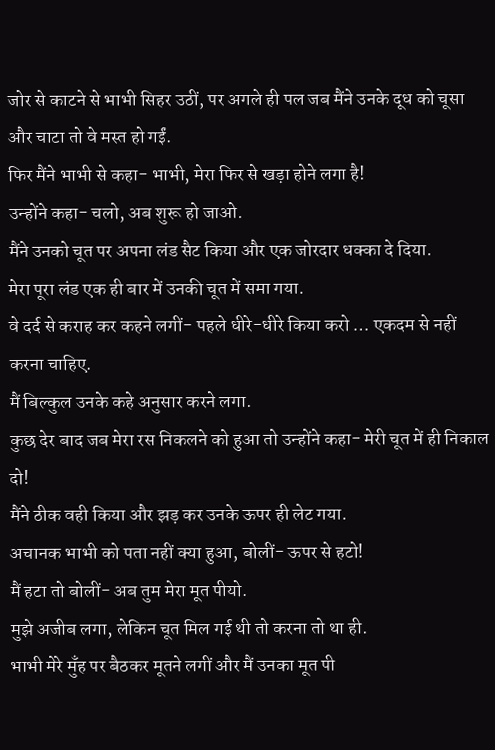जोर से काटने से भाभी सिहर उठीं, पर अगले ही पल जब मैंने उनके दूध को चूसा और चाटा तो वे मस्त हो गईं.
फिर मैंने भाभी से कहा- भाभी, मेरा फिर से खड़ा होने लगा है!
उन्होंने कहा- चलो, अब शुरू हो जाओ.
मैंने उनको चूत पर अपना लंड सैट किया और एक जोरदार धक्का दे दिया.
मेरा पूरा लंड एक ही बार में उनकी चूत में समा गया.
वे दर्द से कराह कर कहने लगीं- पहले धीरे-धीरे किया करो … एकदम से नहीं करना चाहिए.
मैं बिल्कुल उनके कहे अनुसार करने लगा.
कुछ देर बाद जब मेरा रस निकलने को हुआ तो उन्होंने कहा- मेरी चूत में ही निकाल दो!
मैंने ठीक वही किया और झड़ कर उनके ऊपर ही लेट गया.
अचानक भाभी को पता नहीं क्या हुआ, बोलीं- ऊपर से हटो!
मैं हटा तो बोलीं- अब तुम मेरा मूत पीयो.
मुझे अजीब लगा, लेकिन चूत मिल गई थी तो करना तो था ही.
भाभी मेरे मुँह पर बैठकर मूतने लगीं और मैं उनका मूत पी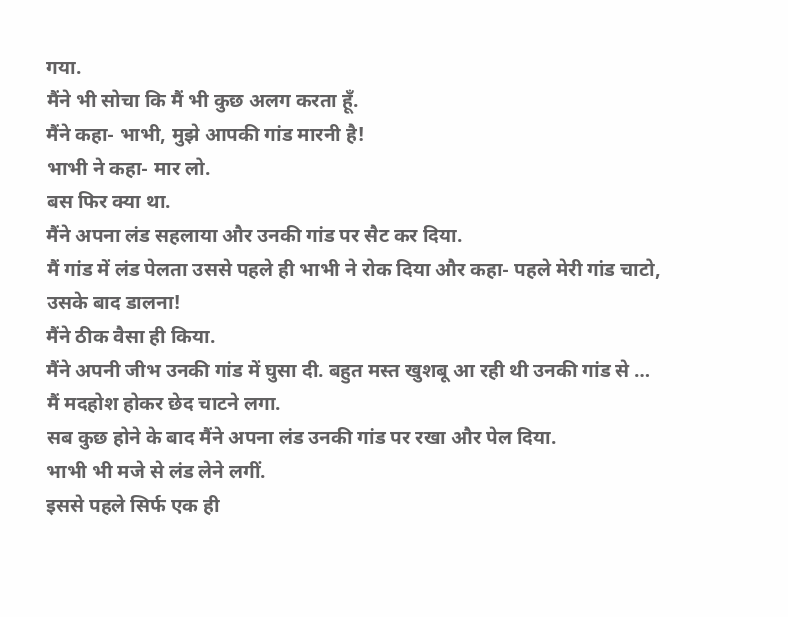गया.
मैंने भी सोचा कि मैं भी कुछ अलग करता हूँ.
मैंने कहा- भाभी, मुझे आपकी गांड मारनी है!
भाभी ने कहा- मार लो.
बस फिर क्या था.
मैंने अपना लंड सहलाया और उनकी गांड पर सैट कर दिया.
मैं गांड में लंड पेलता उससे पहले ही भाभी ने रोक दिया और कहा- पहले मेरी गांड चाटो, उसके बाद डालना!
मैंने ठीक वैसा ही किया.
मैंने अपनी जीभ उनकी गांड में घुसा दी. बहुत मस्त खुशबू आ रही थी उनकी गांड से … मैं मदहोश होकर छेद चाटने लगा.
सब कुछ होने के बाद मैंने अपना लंड उनकी गांड पर रखा और पेल दिया.
भाभी भी मजे से लंड लेने लगीं.
इससे पहले सिर्फ एक ही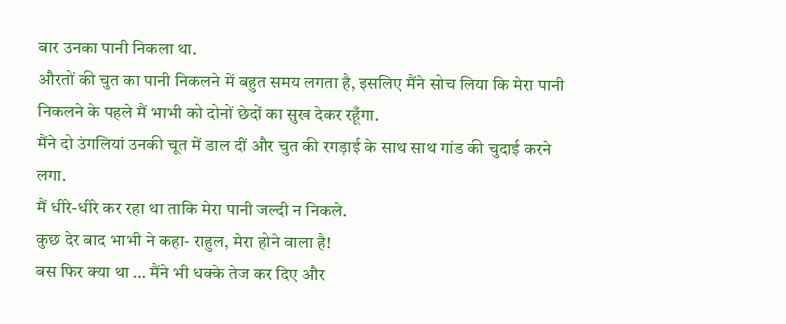बार उनका पानी निकला था.
औरतों की चुत का पानी निकलने में बहुत समय लगता है, इसलिए मैंने सोच लिया कि मेरा पानी निकलने के पहले मैं भाभी को दोनों छेदों का सुख देकर रहूँगा.
मैंने दो उंगलियां उनकी चूत में डाल दीं और चुत की रगड़ाई के साथ साथ गांड की चुदाई करने लगा.
मैं धीरे-धीरे कर रहा था ताकि मेरा पानी जल्दी न निकले.
कुछ देर बाद भाभी ने कहा- राहुल, मेरा होने वाला है!
बस फिर क्या था … मैंने भी धक्के तेज कर दिए और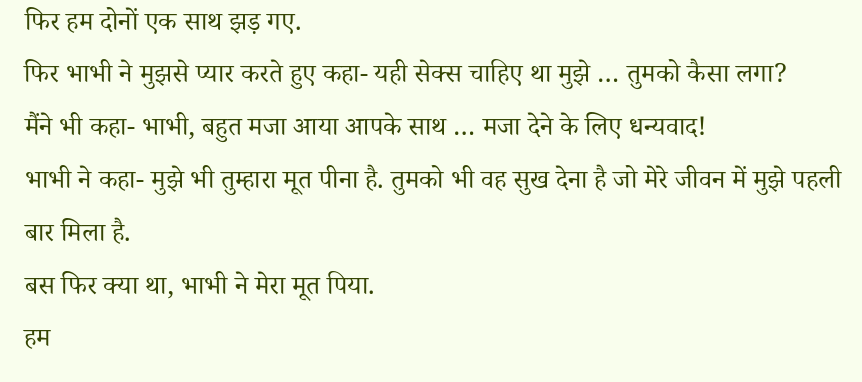फिर हम दोनों एक साथ झड़ गए.
फिर भाभी ने मुझसे प्यार करते हुए कहा- यही सेक्स चाहिए था मुझे … तुमको कैसा लगा?
मैंने भी कहा- भाभी, बहुत मजा आया आपके साथ … मजा देने के लिए धन्यवाद!
भाभी ने कहा- मुझे भी तुम्हारा मूत पीना है. तुमको भी वह सुख देना है जो मेरे जीवन में मुझे पहली बार मिला है.
बस फिर क्या था, भाभी ने मेरा मूत पिया.
हम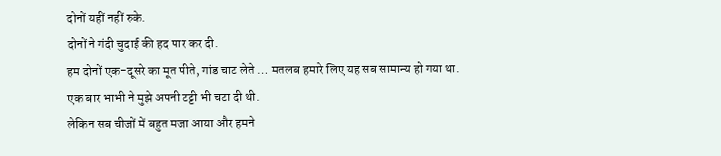दोनों यहीं नहीं रुके.
दोनों ने गंदी चुदाई की हद पार कर दी.
हम दोनों एक-दूसरे का मूत पीते, गांड चाट लेते … मतलब हमारे लिए यह सब सामान्य हो गया था.
एक बार भाभी ने मुझे अपनी टट्टी भी चटा दी थी.
लेकिन सब चीजों में बहुत मजा आया और हमने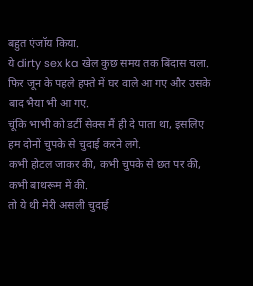बहुत एंजॉय किया.
ये dirty sex ka खेल कुछ समय तक बिंदास चला.
फिर जून के पहले हफ्ते में घर वाले आ गए और उसके बाद भैया भी आ गए.
चूंकि भाभी को डर्टी सेक्स मैं ही दे पाता था, इसलिए हम दोनों चुपके से चुदाई करने लगे.
कभी होटल जाकर की, कभी चुपके से छत पर की, कभी बाथरूम में की.
तो ये थी मेरी असली चुदाई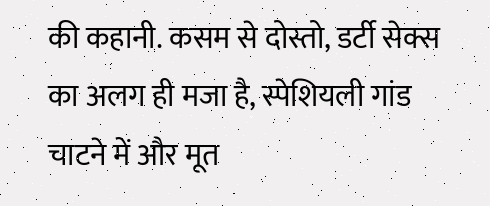की कहानी. कसम से दोस्तो, डर्टी सेक्स का अलग ही मजा है, स्पेशियली गांड चाटने में और मूत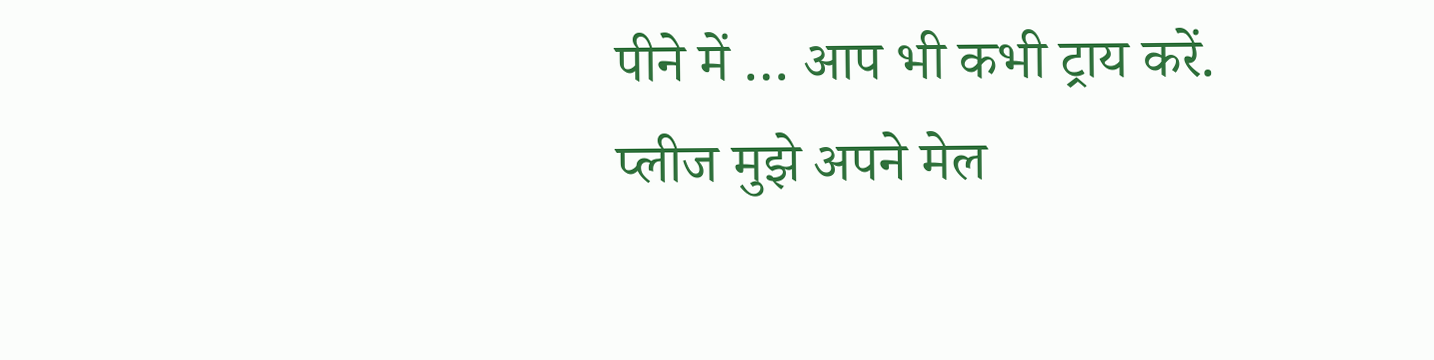पीने में … आप भी कभी ट्राय करें.
प्लीज मुझे अपने मेल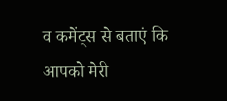व कमेंट्स से बताएं कि आपको मेरी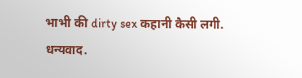भाभी की dirty sex कहानी कैसी लगी.
धन्यवाद.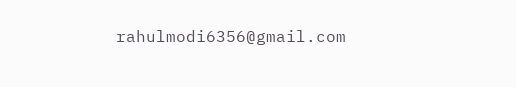rahulmodi6356@gmail.com